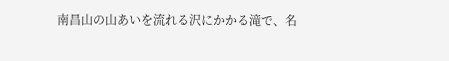南昌山の山あいを流れる沢にかかる滝で、名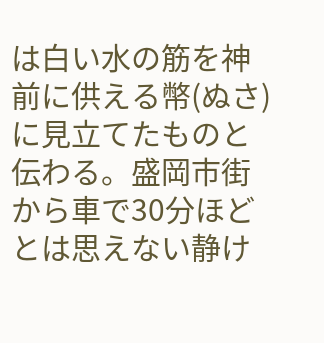は白い水の筋を神前に供える幣(ぬさ)に見立てたものと伝わる。盛岡市街から車で30分ほどとは思えない静け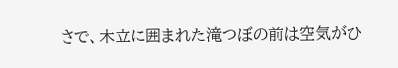さで、木立に囲まれた滝つぼの前は空気がひ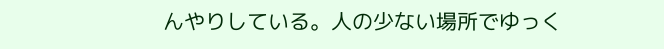んやりしている。人の少ない場所でゆっく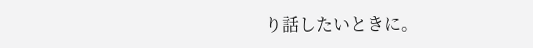り話したいときに。